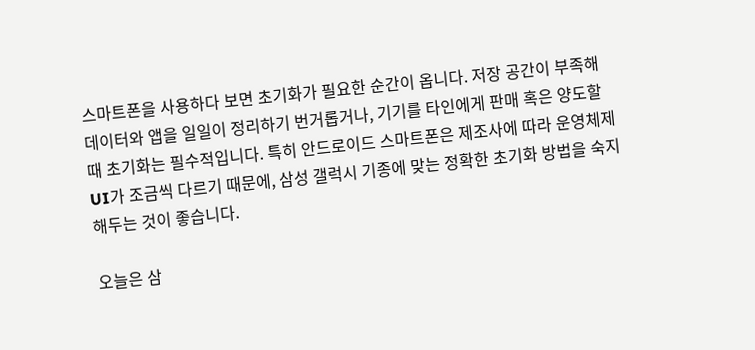스마트폰을 사용하다 보면 초기화가 필요한 순간이 옵니다. 저장 공간이 부족해 데이터와 앱을 일일이 정리하기 번거롭거나, 기기를 타인에게 판매 혹은 양도할 때 초기화는 필수적입니다. 특히 안드로이드 스마트폰은 제조사에 따라 운영체제 UI가 조금씩 다르기 때문에, 삼성 갤럭시 기종에 맞는 정확한 초기화 방법을 숙지해두는 것이 좋습니다.

오늘은 삼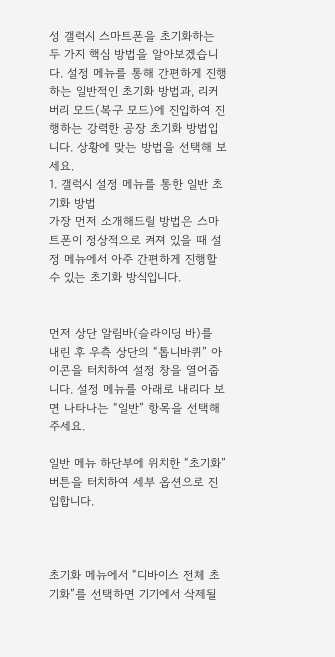성 갤럭시 스마트폰을 초기화하는 두 가지 핵심 방법을 알아보겠습니다. 설정 메뉴를 통해 간편하게 진행하는 일반적인 초기화 방법과, 리커버리 모드(복구 모드)에 진입하여 진행하는 강력한 공장 초기화 방법입니다. 상황에 맞는 방법을 선택해 보세요.
1. 갤럭시 설정 메뉴를 통한 일반 초기화 방법
가장 먼저 소개해드릴 방법은 스마트폰이 정상적으로 켜져 있을 때 설정 메뉴에서 아주 간편하게 진행할 수 있는 초기화 방식입니다.


먼저 상단 알림바(슬라이딩 바)를 내린 후 우측 상단의 “톱니바퀴” 아이콘을 터치하여 설정 창을 열어줍니다. 설정 메뉴를 아래로 내리다 보면 나타나는 “일반” 항목을 선택해 주세요.

일반 메뉴 하단부에 위치한 “초기화” 버튼을 터치하여 세부 옵션으로 진입합니다.



초기화 메뉴에서 “디바이스 전체 초기화”를 선택하면 기기에서 삭제될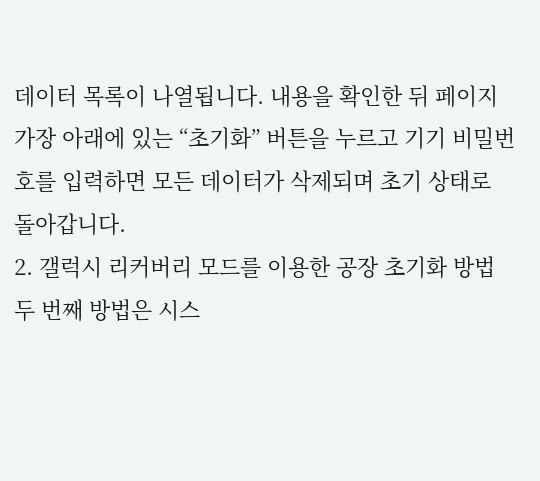데이터 목록이 나열됩니다. 내용을 확인한 뒤 페이지 가장 아래에 있는 “초기화” 버튼을 누르고 기기 비밀번호를 입력하면 모든 데이터가 삭제되며 초기 상태로 돌아갑니다.
2. 갤럭시 리커버리 모드를 이용한 공장 초기화 방법
두 번째 방법은 시스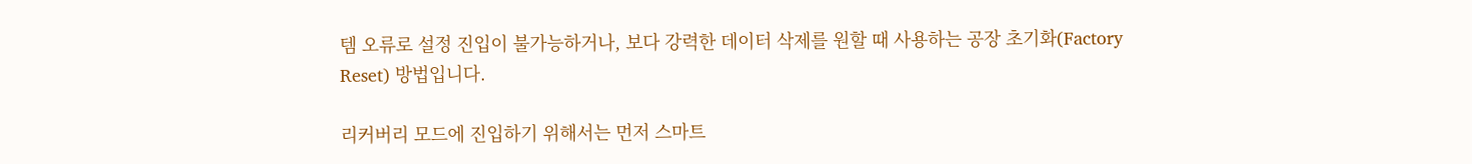템 오류로 설정 진입이 불가능하거나, 보다 강력한 데이터 삭제를 원할 때 사용하는 공장 초기화(Factory Reset) 방법입니다.

리커버리 모드에 진입하기 위해서는 먼저 스마트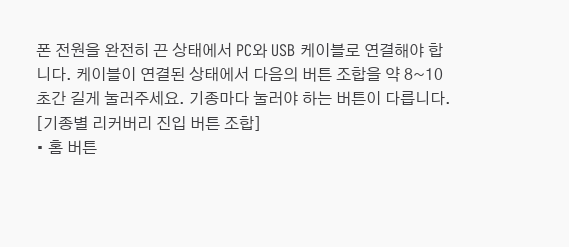폰 전원을 완전히 끈 상태에서 PC와 USB 케이블로 연결해야 합니다. 케이블이 연결된 상태에서 다음의 버튼 조합을 약 8~10초간 길게 눌러주세요. 기종마다 눌러야 하는 버튼이 다릅니다.
[기종별 리커버리 진입 버튼 조합]
• 홈 버튼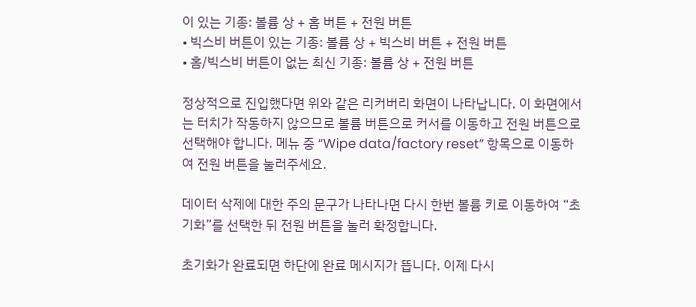이 있는 기종: 볼륨 상 + 홈 버튼 + 전원 버튼
• 빅스비 버튼이 있는 기종: 볼륨 상 + 빅스비 버튼 + 전원 버튼
• 홈/빅스비 버튼이 없는 최신 기종: 볼륨 상 + 전원 버튼

정상적으로 진입했다면 위와 같은 리커버리 화면이 나타납니다. 이 화면에서는 터치가 작동하지 않으므로 볼륨 버튼으로 커서를 이동하고 전원 버튼으로 선택해야 합니다. 메뉴 중 “Wipe data/factory reset” 항목으로 이동하여 전원 버튼을 눌러주세요.

데이터 삭제에 대한 주의 문구가 나타나면 다시 한번 볼륨 키로 이동하여 “초기화”를 선택한 뒤 전원 버튼을 눌러 확정합니다.

초기화가 완료되면 하단에 완료 메시지가 뜹니다. 이제 다시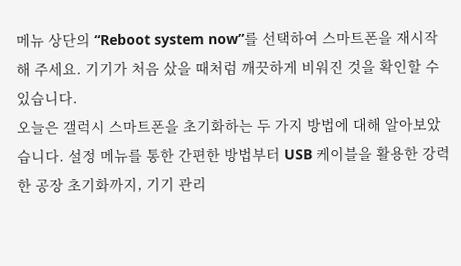메뉴 상단의 “Reboot system now”를 선택하여 스마트폰을 재시작해 주세요. 기기가 처음 샀을 때처럼 깨끗하게 비워진 것을 확인할 수 있습니다.
오늘은 갤럭시 스마트폰을 초기화하는 두 가지 방법에 대해 알아보았습니다. 설정 메뉴를 통한 간편한 방법부터 USB 케이블을 활용한 강력한 공장 초기화까지, 기기 관리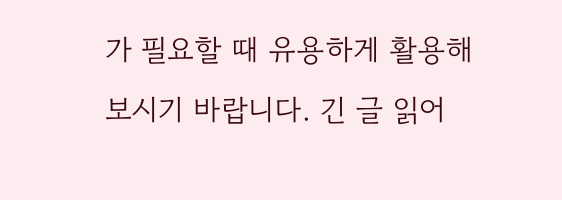가 필요할 때 유용하게 활용해 보시기 바랍니다. 긴 글 읽어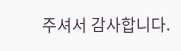주셔서 감사합니다.